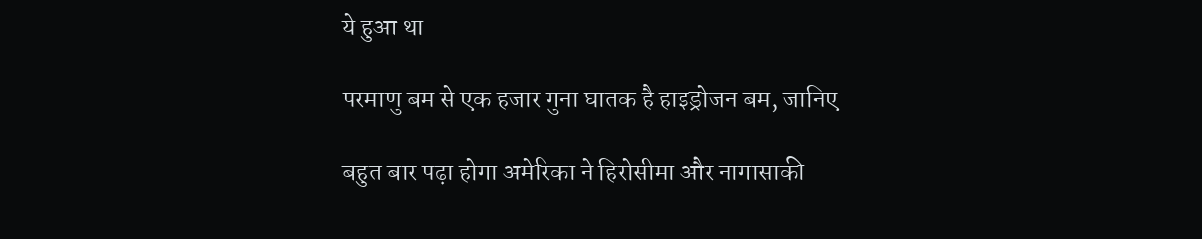ये हुआ था

परमाणु बम से एक हजार गुना घातक है हाइड्रोजन बम, जानिए

बहुत बार पढ़ा होगा अमेरिका ने हिरोसीमा और नागासाकी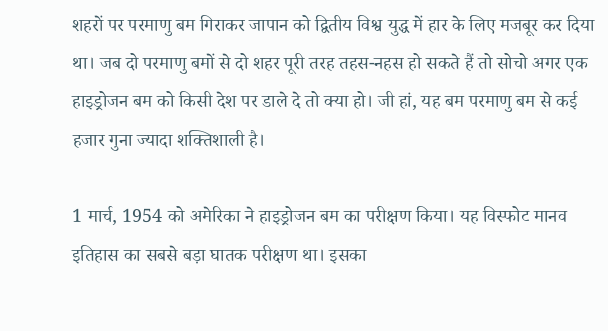शहरों पर परमाणु बम गिराकर जापान को द्वितीय विश्व युद्ध में हार के लिए मजबूर कर दिया था। जब दो परमाणु बमों से दो शहर पूरी तरह तहस-नहस हो सकते हैं तो सोचो अगर एक हाइड्रोजन बम को किसी देश पर डाले दे तो क्या हो। जी हां, यह बम परमाणु बम से कई हजार गुना ज्यादा शक्तिशाली है।

1 मार्च, 1954 को अमेरिका ने हाइड्रोजन बम का परीक्षण किया। यह विस्फोट मानव इतिहास का सबसे बड़ा घातक परीक्षण था। इसका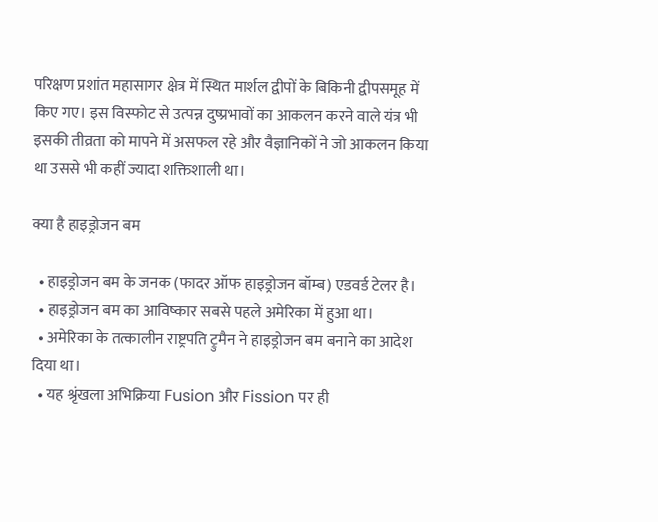परिक्षण प्रशांत महासागर क्षेत्र में स्थित मार्शल द्वीपों के बिकिनी द्वीपसमूह में किए गए। इस विस्फोट से उत्पन्न दुष्प्रभावों का आकलन करने वाले यंत्र भी इसकी तीव्रता को मापने में असफल रहे और वैज्ञानिकों ने जो आकलन किया था उससे भी कहीं ज्यादा शक्तिशाली था।

क्या है हाइड्रोजन बम

  • हाइड्रोजन बम के जनक (फादर ऑफ हाइड्रोजन बॉम्ब) एडवर्ड टेलर है।
  • हाइड्रोजन बम का आविष्कार सबसे पहले अमेरिका में हुआ था।
  • अमेरिका के तत्कालीन राष्ट्रपति ट्रुमैन ने हाइड्रोजन बम बनाने का आदेश दिया था।
  • यह श्रृंखला अभिक्रिया Fusion और Fission पर ही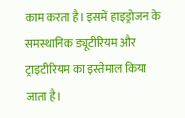काम करता है। इसमें हाइड्रोजन के समस्थानिक ड्यूटीरियम और ट्राइटीरियम का इस्तेमाल किया जाता है।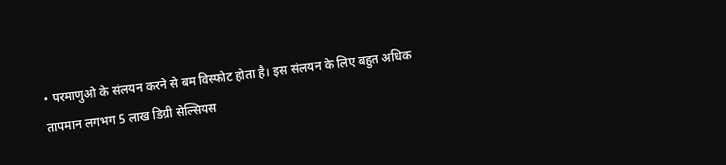• परमाणुओ के संलयन करने से बम विस्फोट होता है। इस संलयन के लिए बहुत अधिक तापमान लगभग 5 लाख डिग्री सेल्सियस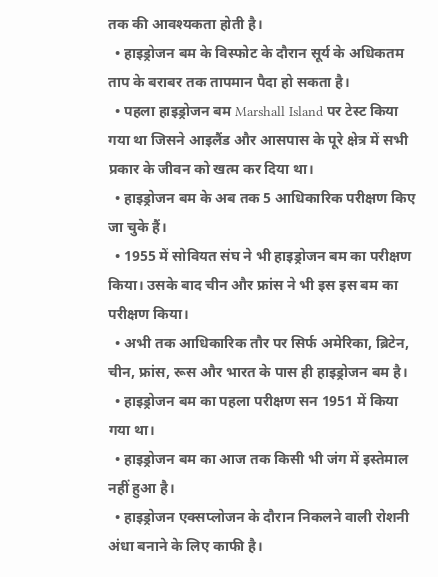तक की आवश्यकता होती है।
  • हाइड्रोजन बम के विस्फोट के दौरान सूर्य के अधिकतम ताप के बराबर तक तापमान पैदा हो सकता है।
  • पहला हाइड्रोजन बम Marshall Island पर टेस्ट किया गया था जिसने आइलैंड और आसपास के पूरे क्षेत्र में सभी प्रकार के जीवन को खत्म कर दिया था।
  • हाइड्रोजन बम के अब तक 5 आधिकारिक परीक्षण किए जा चुके हैं।
  • 1955 में सोवियत संघ ने भी हाइड्रोजन बम का परीक्षण किया। उसके बाद चीन और फ्रांस ने भी इस इस बम का परीक्षण किया।
  • अभी तक आधिकारिक तौर पर सिर्फ अमेरिका, ब्रिटेन, चीन, फ्रांस, रूस और भारत के पास ही हाइड्रोजन बम है।
  • हाइड्रोजन बम का पहला परीक्षण सन 1951 में किया गया था।
  • हाइड्रोजन बम का आज तक किसी भी जंग में इस्तेमाल नहीं हुआ है।
  • हाइड्रोजन एक्सप्लोजन के दौरान निकलने वाली रोशनी अंधा बनाने के लिए काफी है।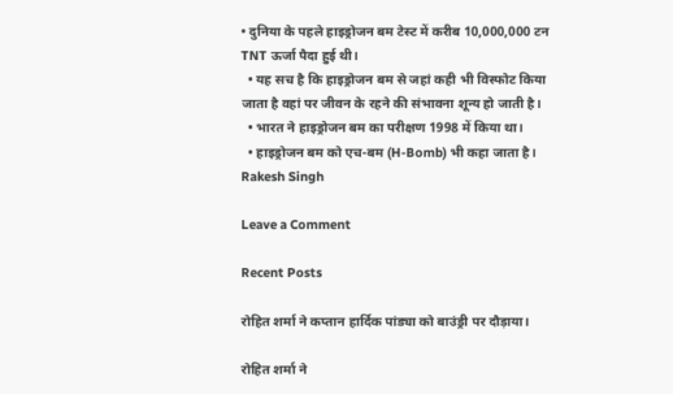• दुनिया के पहले हाइड्रोजन बम टेस्ट में करीब 10,000,000 टन TNT ऊर्जा पैदा हुई थी।
  • यह सच है कि हाइड्रोजन बम से जहां कही भी विस्फोट किया जाता है वहां पर जीवन के रहने की संभावना शून्य हो जाती है।
  • भारत ने हाइड्रोजन बम का परीक्षण 1998 में किया था।
  • हाइड्रोजन बम को एच-बम (H-Bomb) भी कहा जाता है।
Rakesh Singh

Leave a Comment

Recent Posts

रोहित शर्मा ने कप्‍तान हार्दिक पांड्या को बाउंड्री पर दौड़ाया।

रोहित शर्मा ने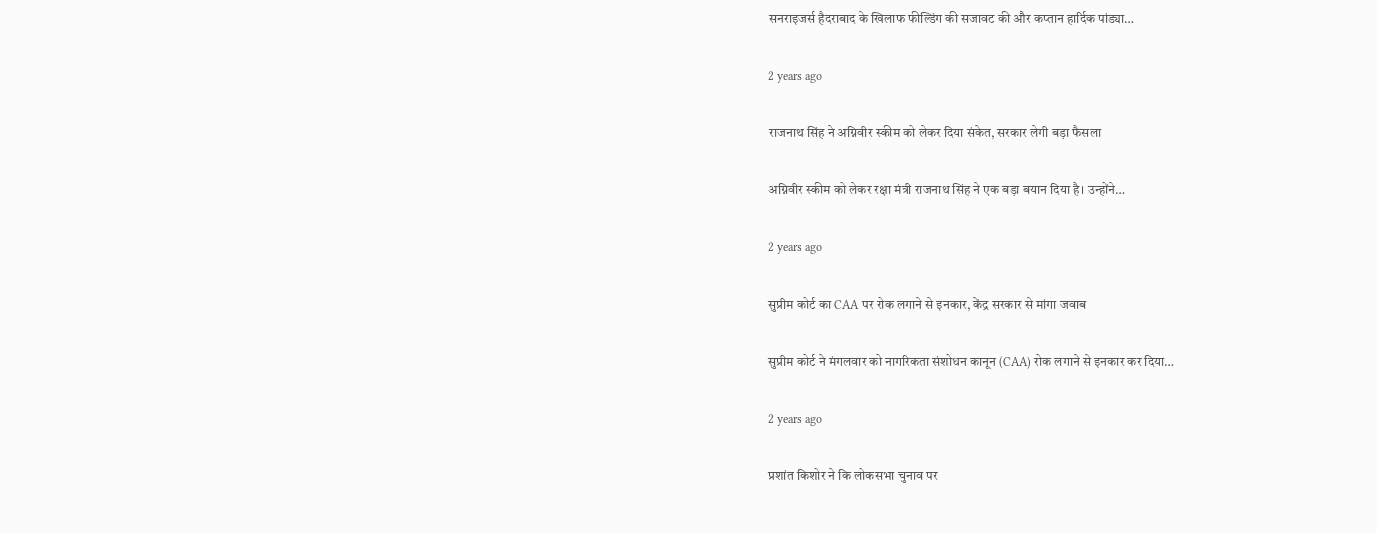सनराइजर्स हैदराबाद के खिलाफ फील्डिंग की सजावट की और कप्‍तान हार्दिक पांड्या…

2 years ago

राजनाथ सिंह ने अग्निवीर स्कीम को लेकर दिया संकेत, सरकार लेगी बड़ा फैसला

अग्निवीर स्कीम को लेकर रक्षा मंत्री राजनाथ सिंह ने एक बड़ा बयान दिया है। उन्होंने…

2 years ago

सुप्रीम कोर्ट का CAA पर रोक लगाने से इनकार, केंद्र सरकार से मांगा जवाब

सुप्रीम कोर्ट ने मंगलवार को नागरिकता संशोधन कानून (CAA) रोक लगाने से इनकार कर दिया…

2 years ago

प्रशांत किशोर ने कि लोकसभा चुनाव पर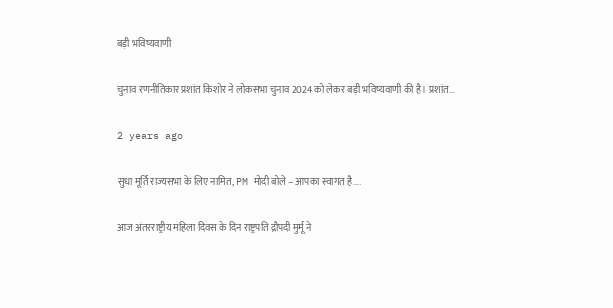बड़ी भविष्यवाणी

चुनाव रणनीतिकार प्रशांत किशोर ने लोकसभा चुनाव 2024 को लेकर बड़ी भविष्यवाणी की है। प्रशांत…

2 years ago

सुधा मूर्ति राज्यसभा के लिए नामित, PM मोदी बोले – आपका स्वागत है….

आज अंतरराष्ट्रीय महिला दिवस के दिन राष्ट्रपति द्रौपदी मुर्मू ने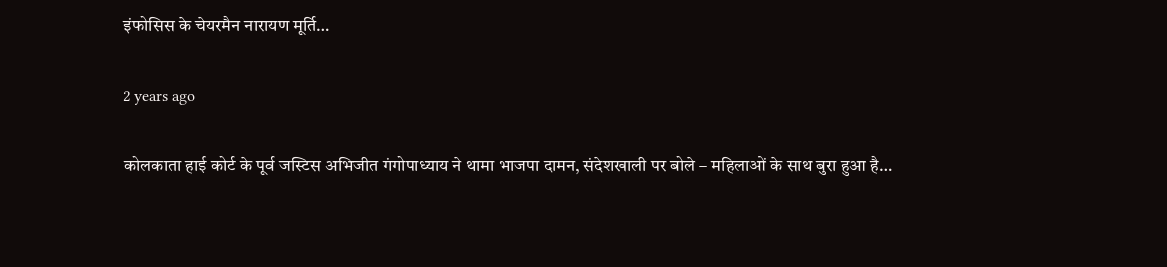इंफोसिस के चेयरमैन नारायण मूर्ति…

2 years ago

कोलकाता हाई कोर्ट के पूर्व जस्टिस अभिजीत गंगोपाध्याय ने थामा भाजपा दामन, संदेशखाली पर बोले – महिलाओं के साथ बुरा हुआ है…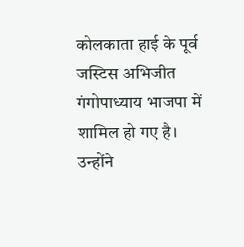कोलकाता हाई के पूर्व जस्टिस अभिजीत गंगोपाध्याय भाजपा में शामिल हो गए है। उन्होंने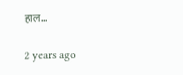हाल…

2 years ago